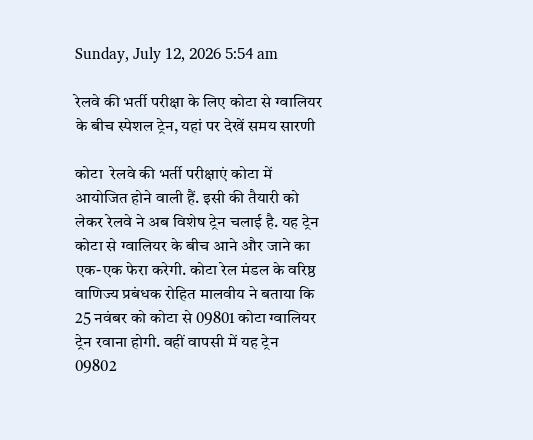Sunday, July 12, 2026 5:54 am

रेलवे की भर्ती परीक्षा के लिए कोटा से ग्वालियर के बीच स्पेशल ट्रेन, यहां पर देखें समय सारणी

कोटा  रेलवे की भर्ती परीक्षाएं कोटा में आयोजित होने वाली हैं. इसी की तैयारी को लेकर रेलवे ने अब विशेष ट्रेन चलाई है. यह ट्रेन कोटा से ग्वालियर के बीच आने और जाने का एक-एक फेरा करेगी. कोटा रेल मंडल के वरिष्ठ वाणिज्य प्रबंधक रोहित मालवीय ने बताया कि 25 नवंबर को कोटा से 09801 कोटा ग्वालियर ट्रेन रवाना होगी. वहीं वापसी में यह ट्रेन 09802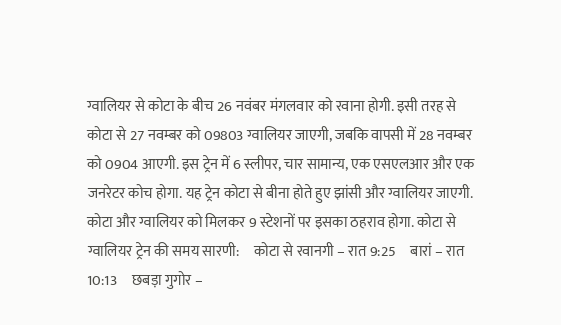ग्वालियर से कोटा के बीच 26 नवंबर मंगलवार को रवाना होगी. इसी तरह से कोटा से 27 नवम्बर को 09803 ग्वालियर जाएगी, जबकि वापसी में 28 नवम्बर को 0904 आएगी. इस ट्रेन में 6 स्लीपर, चार सामान्य, एक एसएलआर और एक जनरेटर कोच होगा. यह ट्रेन कोटा से बीना होते हुए झांसी और ग्वालियर जाएगी. कोटा और ग्वालियर को मिलकर 9 स्टेशनों पर इसका ठहराव होगा. कोटा से ग्वालियर ट्रेन की समय सारणी:     कोटा से रवानगी – रात 9:25     बारां – रात 10:13     छबड़ा गुगोर –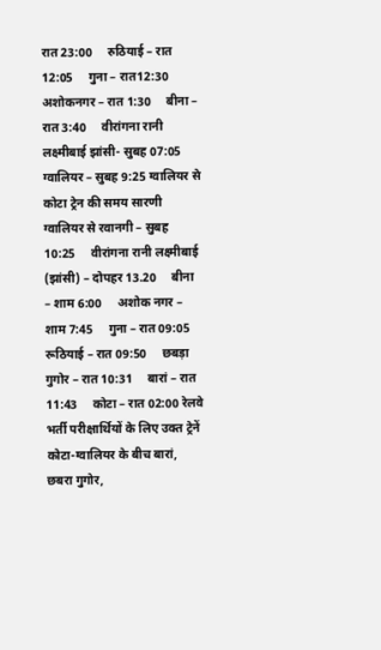रात 23:00     रुठियाई – रात 12:05     गुना – रात12:30     अशोकनगर – रात 1:30     बीना – रात 3:40     वीरांगना रानी लक्ष्मीबाई झांसी- सुबह 07:05     ग्वालियर – सुबह 9:25 ग्वालियर से कोटा ट्रेन की समय सारणी     ग्वालियर से रवानगी – सुबह 10:25     वीरांगना रानी लक्ष्मीबाई (झांसी) – दोपहर 13.20     बीना – शाम 6:00     अशोक नगर – शाम 7:45     गुना – रात 09:05     रूठियाई – रात 09:50     छबड़ा गुगोर – रात 10:31     बारां – रात 11:43     कोटा – रात 02:00 रेलवे भर्ती परीक्षार्थियों के लिए उक्त ट्रेनें कोटा-ग्वालियर के बीच बारां, छबरा गुगोर,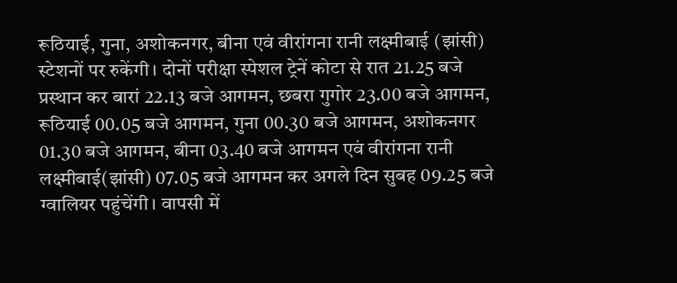रूठियाई, गुना, अशोकनगर, बीना एवं वीरांगना रानी लक्ष्मीबाई (झांसी) स्टेशनों पर रुकेंगी। दोनों परीक्षा स्पेशल ट्रेनें कोटा से रात 21.25 बजे प्रस्थान कर बारां 22.13 बजे आगमन, छबरा गुगोर 23.00 बजे आगमन, रूठियाई 00.05 बजे आगमन, गुना 00.30 बजे आगमन, अशोकनगर 01.30 बजे आगमन, बीना 03.40 बजे आगमन एवं वीरांगना रानी लक्ष्मीबाई(झांसी) 07.05 बजे आगमन कर अगले दिन सुबह 09.25 बजे ग्वालियर पहुंचेंगी। वापसी में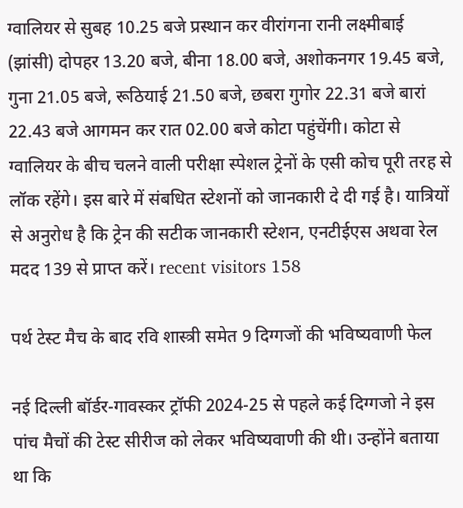ग्वालियर से सुबह 10.25 बजे प्रस्थान कर वीरांगना रानी लक्ष्मीबाई (झांसी) दोपहर 13.20 बजे, बीना 18.00 बजे, अशोकनगर 19.45 बजे, गुना 21.05 बजे, रूठियाई 21.50 बजे, छबरा गुगोर 22.31 बजे बारां 22.43 बजे आगमन कर रात 02.00 बजे कोटा पहुंचेंगी। कोटा से ग्वालियर के बीच चलने वाली परीक्षा स्पेशल ट्रेनों के एसी कोच पूरी तरह से लॉक रहेंगे। इस बारे में संबधित स्टेशनों को जानकारी दे दी गई है। यात्रियों से अनुरोध है कि ट्रेन की सटीक जानकारी स्टेशन, एनटीईएस अथवा रेल मदद 139 से प्राप्त करें। recent visitors 158

पर्थ टेस्ट मैच के बाद रवि शास्त्री समेत 9 दिग्गजों की भविष्यवाणी फेल

नई दिल्ली बॉर्डर-गावस्कर ट्रॉफी 2024-25 से पहले कई दिग्गजो ने इस पांच मैचों की टेस्ट सीरीज को लेकर भविष्यवाणी की थी। उन्होंने बताया था कि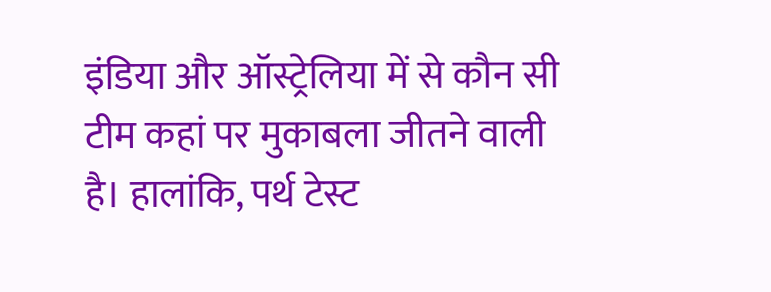इंडिया और ऑस्ट्रेलिया में से कौन सी टीम कहां पर मुकाबला जीतने वाली है। हालांकि, पर्थ टेस्ट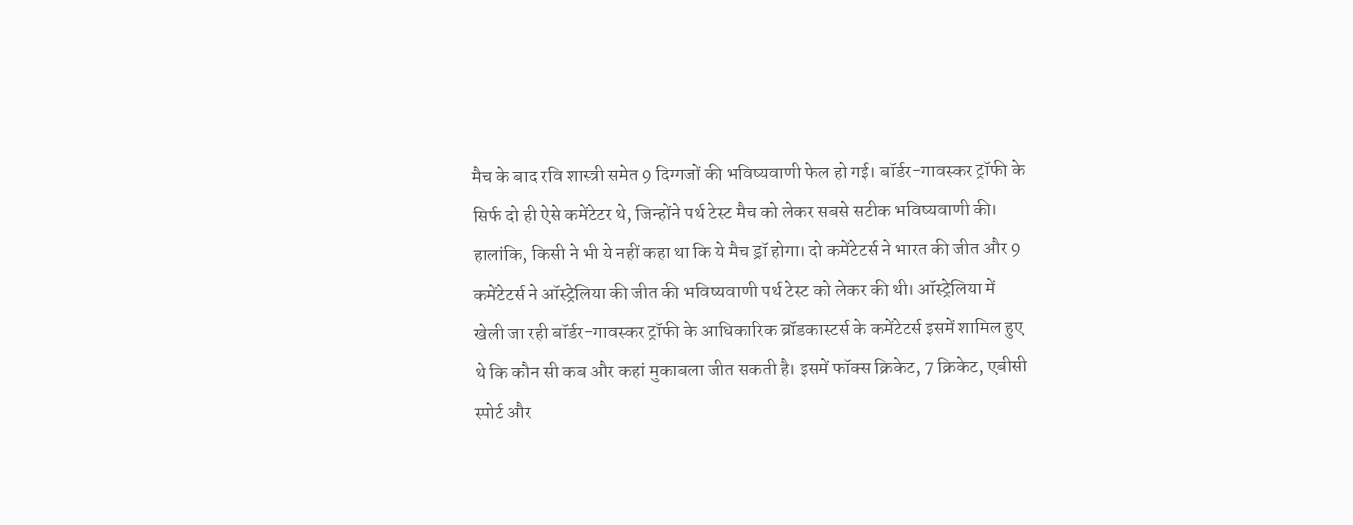मैच के बाद रवि शास्त्री समेत 9 दिग्गजों की भविष्यवाणी फेल हो गई। बॉर्डर-गावस्कर ट्रॉफी के सिर्फ दो ही ऐसे कमेंटेटर थे, जिन्होंने पर्थ टेस्ट मैच को लेकर सबसे सटीक भविष्यवाणी की। हालांकि, किसी ने भी ये नहीं कहा था कि ये मैच ड्रॉ होगा। दो कमेंटेटर्स ने भारत की जीत और 9 कमेंटेटर्स ने ऑस्ट्रेलिया की जीत की भविष्यवाणी पर्थ टेस्ट को लेकर की थी। ऑस्ट्रेलिया में खेली जा रही बॉर्डर-गावस्कर ट्रॉफी के आधिकारिक ब्रॉडकास्टर्स के कमेंटेटर्स इसमें शामिल हुए थे कि कौन सी कब और कहां मुकाबला जीत सकती है। इसमें फॉक्स क्रिकेट, 7 क्रिकेट, एबीसी स्पोर्ट और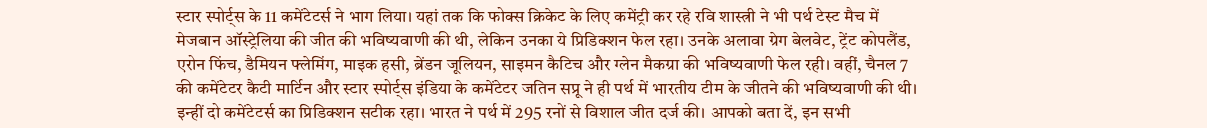स्टार स्पोर्ट्स के 11 कमेंटेटर्स ने भाग लिया। यहां तक कि फोक्स क्रिकेट के लिए कमेंट्री कर रहे रवि शास्त्री ने भी पर्थ टेस्ट मैच में मेजबान ऑस्ट्रेलिया की जीत की भविष्यवाणी की थी, लेकिन उनका ये प्रिडिक्शन फेल रहा। उनके अलावा ग्रेग बेलवेट, ट्रेंट कोपलैंड, एरोन फिंच, डैमियन फ्लेमिंग, माइक हसी, ब्रेंडन जूलियन, साइमन कैटिच और ग्लेन मैकग्रा की भविष्यवाणी फेल रही। वहीं, चैनल 7 की कमेंटेटर कैटी मार्टिन और स्टार स्पोर्ट्स इंडिया के कमेंटेटर जतिन सप्रू ने ही पर्थ में भारतीय टीम के जीतने की भविष्यवाणी की थी। इन्हीं दो कमेंटेटर्स का प्रिडिक्शन सटीक रहा। भारत ने पर्थ में 295 रनों से विशाल जीत दर्ज की। आपको बता दें, इन सभी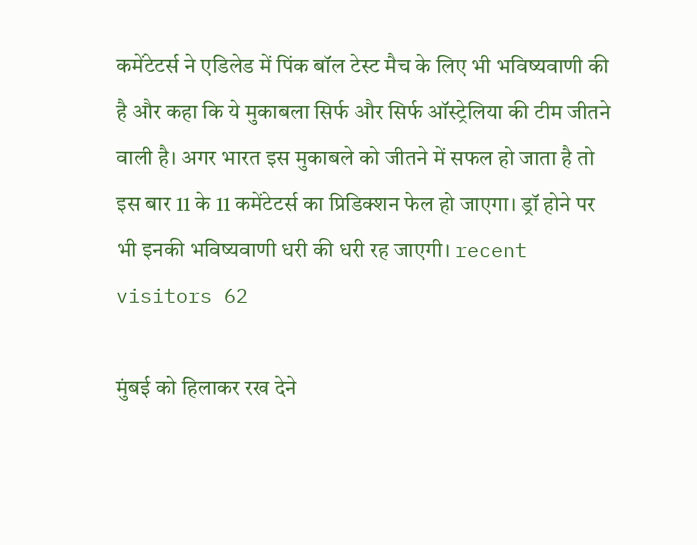कमेंटेटर्स ने एडिलेड में पिंक बॉल टेस्ट मैच के लिए भी भविष्यवाणी की है और कहा कि ये मुकाबला सिर्फ और सिर्फ ऑस्ट्रेलिया की टीम जीतने वाली है। अगर भारत इस मुकाबले को जीतने में सफल हो जाता है तो इस बार 11 के 11 कमेंटेटर्स का प्रिडिक्शन फेल हो जाएगा। ड्रॉ होने पर भी इनकी भविष्यवाणी धरी की धरी रह जाएगी। recent visitors 62

मुंबई को हिलाकर रख देने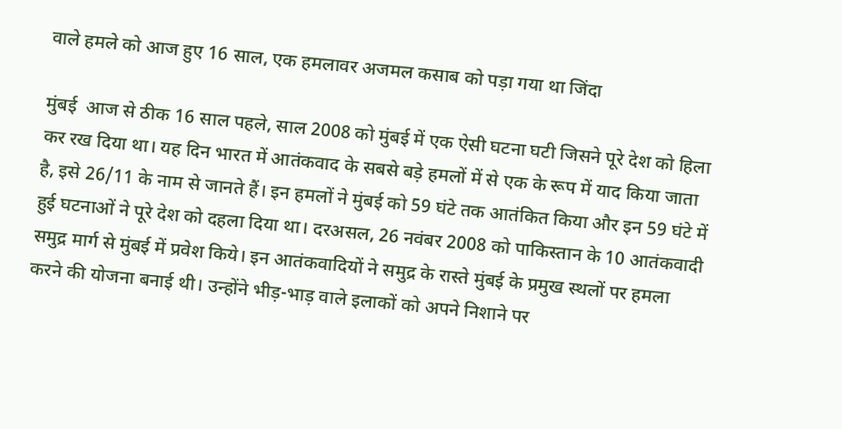वाले हमले को आज हुए 16 साल, एक हमलावर अजमल कसाब को पड़ा गया था जिंदा

मुंबई  आज से ठीक 16 साल पहले, साल 2008 को मुंबई में एक ऐसी घटना घटी जिसने पूरे देश को हिला कर रख दिया था। यह दिन भारत में आतंकवाद के सबसे बड़े हमलों में से एक के रूप में याद किया जाता है, इसे 26/11 के नाम से जानते हैं। इन हमलों ने मुंबई को 59 घंटे तक आतंकित किया और इन 59 घंटे में हुई घटनाओं ने पूरे देश को दहला दिया था। दरअसल, 26 नवंबर 2008 को पाकिस्तान के 10 आतंकवादी समुद्र मार्ग से मुंबई में प्रवेश किये। इन आतंकवादियों ने समुद्र के रास्ते मुंबई के प्रमुख स्थलों पर हमला करने की योजना बनाई थी। उन्होंने भीड़-भाड़ वाले इलाकों को अपने निशाने पर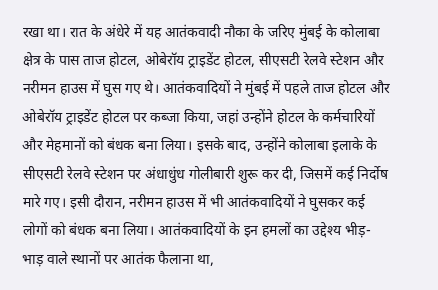रखा था। रात के अंधेरे में यह आतंकवादी नौका के जरिए मुंबई के कोलाबा क्षेत्र के पास ताज होटल, ओबेरॉय ट्राइडेंट होटल, सीएसटी रेलवे स्टेशन और नरीमन हाउस में घुस गए थे। आतंकवादियों ने मुंबई में पहले ताज होटल और ओबेरॉय ट्राइडेंट होटल पर कब्जा किया, जहां उन्होंने होटल के कर्मचारियों और मेहमानों को बंधक बना लिया। इसके बाद, उन्होंने कोलाबा इलाके के सीएसटी रेलवे स्टेशन पर अंधाधुंध गोलीबारी शुरू कर दी, जिसमें कई निर्दोष मारे गए। इसी दौरान, नरीमन हाउस में भी आतंकवादियों ने घुसकर कई लोगों को बंधक बना लिया। आतंकवादियों के इन हमलों का उद्देश्य भीड़-भाड़ वाले स्थानों पर आतंक फैलाना था,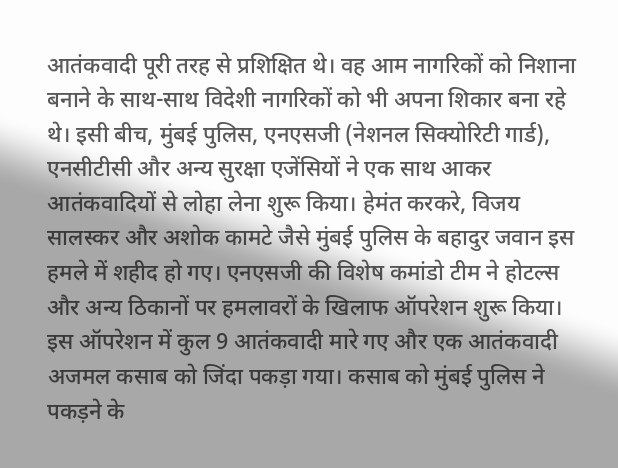आतंकवादी पूरी तरह से प्रशिक्षित थे। वह आम नागरिकों को निशाना बनाने के साथ-साथ विदेशी नागरिकों को भी अपना शिकार बना रहे थे। इसी बीच, मुंबई पुलिस, एनएसजी (नेशनल सिक्योरिटी गार्ड), एनसीटीसी और अन्य सुरक्षा एजेंसियों ने एक साथ आकर आतंकवादियों से लोहा लेना शुरू किया। हेमंत करकरे, विजय सालस्कर और अशोक कामटे जैसे मुंबई पुलिस के बहादुर जवान इस हमले में शहीद हो गए। एनएसजी की विशेष कमांडो टीम ने होटल्स और अन्य ठिकानों पर हमलावरों के खिलाफ ऑपरेशन शुरू किया। इस ऑपरेशन में कुल 9 आतंकवादी मारे गए और एक आतंकवादी अजमल कसाब को जिंदा पकड़ा गया। कसाब को मुंबई पुलिस ने पकड़ने के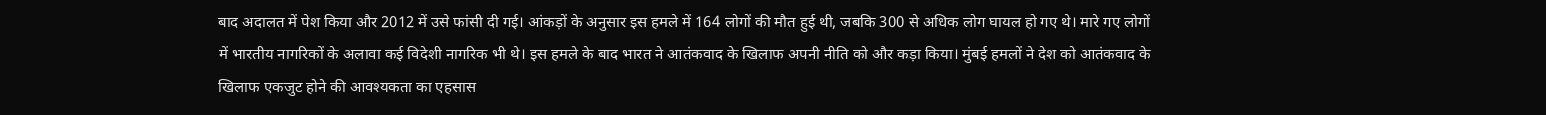बाद अदालत में पेश किया और 2012 में उसे फांसी दी गई। आंकड़ों के अनुसार इस हमले में 164 लोगों की मौत हुई थी, जबकि 300 से अधिक लोग घायल हो गए थे। मारे गए लोगों में भारतीय नागरिकों के अलावा कई विदेशी नागरिक भी थे। इस हमले के बाद भारत ने आतंकवाद के खिलाफ अपनी नीति को और कड़ा किया। मुंबई हमलों ने देश को आतंकवाद के खिलाफ एकजुट होने की आवश्यकता का एहसास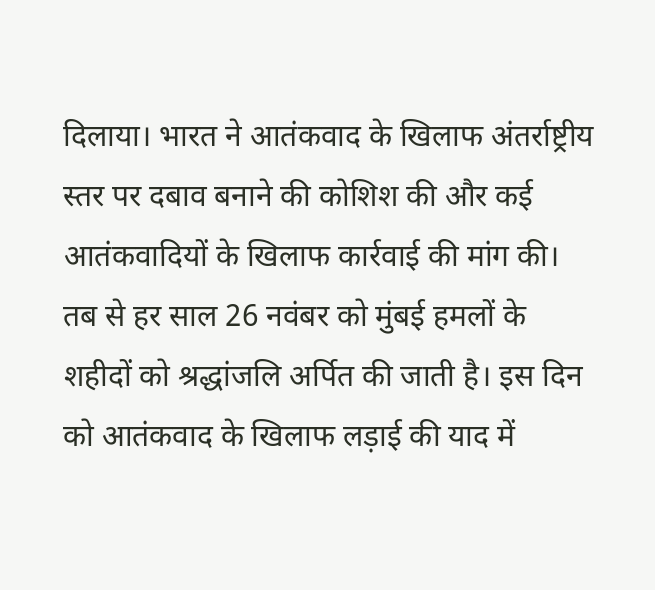दिलाया। भारत ने आतंकवाद के खिलाफ अंतर्राष्ट्रीय स्तर पर दबाव बनाने की कोशिश की और कई आतंकवादियों के खिलाफ कार्रवाई की मांग की। तब से हर साल 26 नवंबर को मुंबई हमलों के शहीदों को श्रद्धांजलि अर्पित की जाती है। इस दिन को आतंकवाद के खिलाफ लड़ाई की याद में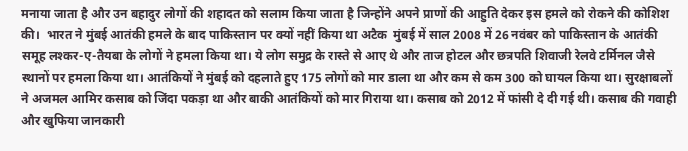मनाया जाता है और उन बहादुर लोगों की शहादत को सलाम किया जाता है जिन्होंने अपने प्राणों की आहुति देकर इस हमले को रोकने की कोशिश की।  भारत ने मुंबई आतंकी हमले के बाद पाकिस्‍तान पर क्‍यों नहीं किया था अटैक  मुंबई में साल 2008 में 26 नवंबर को पाकिस्तान के आतंकी समूह लश्कर-ए-तैयबा के लोगों ने हमला किया था। ये लोग समुद्र के रास्ते से आए थे और ताज होटल और छत्रपति शिवाजी रेलवे टर्मिनल जैसे स्थानों पर हमला किया था। आतंकियों ने मुंबई को दहलाते हुए 175 लोगों को मार डाला था और कम से कम 300 को घायल किया था। सुरक्षाबलों ने अजमल आमिर कसाब को जिंदा पकड़ा था और बाकी आतंकियों को मार गिराया था। कसाब को 2012 में फांसी दे दी गई थी। कसाब की गवाही और खुफिया जानकारी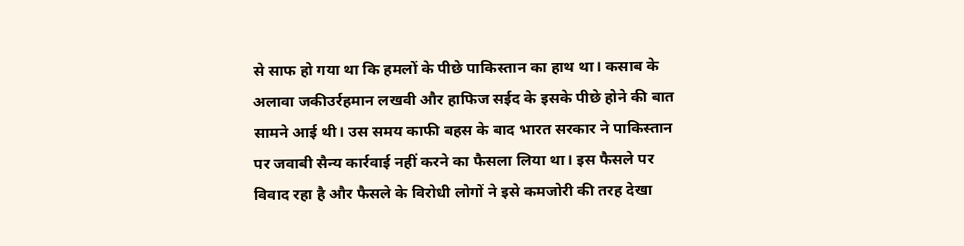से साफ हो गया था कि हमलों के पीछे पाकिस्तान का हाथ था। कसाब के अलावा जकीउर्रहमान लखवी और हाफिज सईद के इसके पीछे होने की बात सामने आई थी। उस समय काफी बहस के बाद भारत सरकार ने पाकिस्तान पर जवाबी सैन्य कार्रवाई नहीं करने का फैसला लिया था। इस फैसले पर विवाद रहा है और फैसले के विरोधी लोगों ने इसे कमजोरी की तरह देखा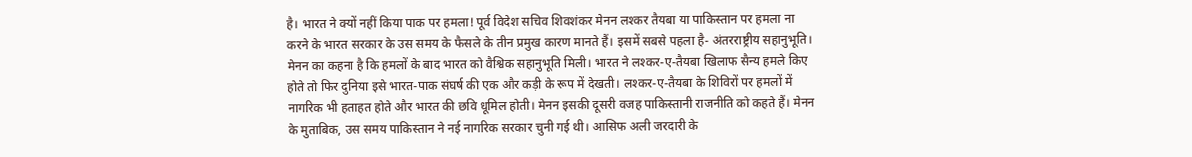है। भारत ने क्यों नहीं किया पाक पर हमला! पूर्व विदेश सचिव शिवशंकर मेनन लश्कर तैयबा या पाकिस्तान पर हमला ना करने के भारत सरकार के उस समय के फैसले के तीन प्रमुख कारण मानते हैं। इसमें सबसे पहला है- अंतरराष्ट्रीय सहानुभूति। मेनन का कहना है कि हमलों के बाद भारत को वैश्विक सहानुभूति मिली। भारत ने लश्कर-ए-तैयबा खिलाफ सैन्य हमले किए होते तो फिर दुनिया इसे भारत-पाक संघर्ष की एक और कड़ी के रूप में देखती। लश्कर-ए-तैयबा के शिविरों पर हमलों में नागरिक भी हताहत होते और भारत की छवि धूमिल होती। मेनन इसकी दूसरी वजह पाकिस्तानी राजनीति को कहते हैं। मेनन के मुताबिक, उस समय पाकिस्तान ने नई नागरिक सरकार चुनी गई थी। आसिफ अली जरदारी के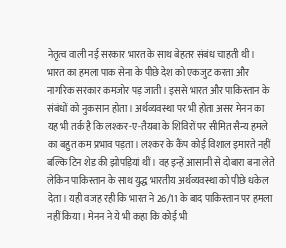नेतृत्व वाली नई सरकार भारत के साथ बेहतर संबंध चाहती थी। भारत का हमला पाक सेना के पीछे देश को एकजुट करता और नागरिक सरकार कमजोर पड़ जाती। इससे भारत और पाकिस्तान के संबंधों को नुकसान होता। अर्थव्यवस्था पर भी होता असर मेनन का यह भी तर्क है कि लश्कर-ए-तैयबा के शिविरों पर सीमित सैन्य हमले का बहुत कम प्रभाव पड़ता। लश्कर के कैंप कोई विशाल इमारते नहीं बल्कि टिन शेड की झोपड़ियां थीं। वह इन्हें आसानी से दोबारा बना लेते लेकिन पाकिस्तान के साथ युद्ध भारतीय अर्थव्यवस्था को पीछे धकेल देता। यही वजह रही कि भारत ने 26/11 के बाद पाकिस्तान पर हमला नहीं किया। मेनन ने ये भी कहा कि कोई भी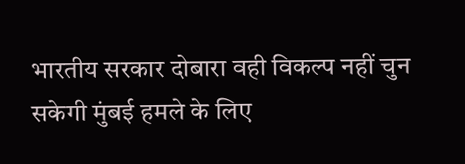भारतीय सरकार दोबारा वही विकल्प नहीं चुन सकेगी मुंबई हमले के लिए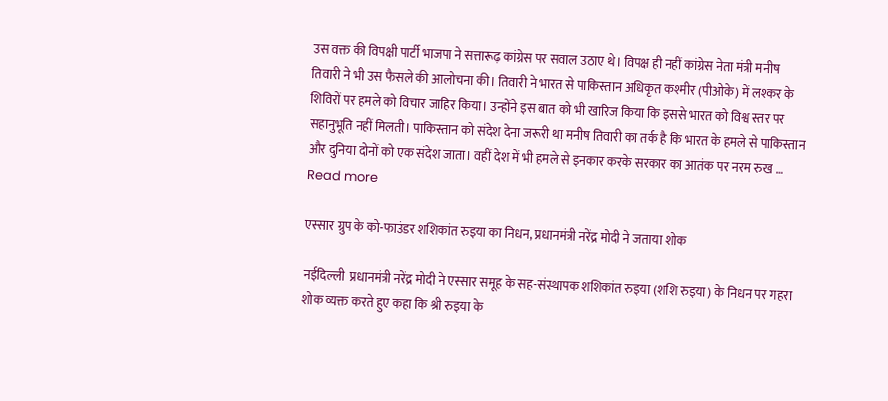उस वक्त की विपक्षी पार्टी भाजपा ने सत्तारूढ़ कांग्रेस पर सवाल उठाए थे। विपक्ष ही नहीं कांग्रेस नेता मंत्री मनीष तिवारी ने भी उस फैसले की आलोचना की। तिवारी ने भारत से पाकिस्तान अधिकृत कश्मीर (पीओके) में लश्कर के शिविरों पर हमले को विचार जाहिर किया। उन्होंने इस बात को भी खारिज किया कि इससे भारत को विश्व स्तर पर सहानुभूति नहीं मिलती। पाकिस्तान को संदेश देना जरूरी था मनीष तिवारी का तर्क है कि भारत के हमले से पाकिस्तान और दुनिया दोनों को एक संदेश जाता। वहीं देश में भी हमले से इनकार करके सरकार का आतंक पर नरम रुख … Read more

एस्सार ग्रुप के को-फाउंडर शशिकांत रुइया का निधन, प्रधानमंत्री नरेंद्र मोदी ने जताया शोक

नईदिल्ली  प्रधानमंत्री नरेंद्र मोदी ने एस्सार समूह के सह-संस्थापक शशिकांत रुइया (शशि रुइया) के निधन पर गहरा शोक व्यक्त करते हुए कहा कि श्री रुइया के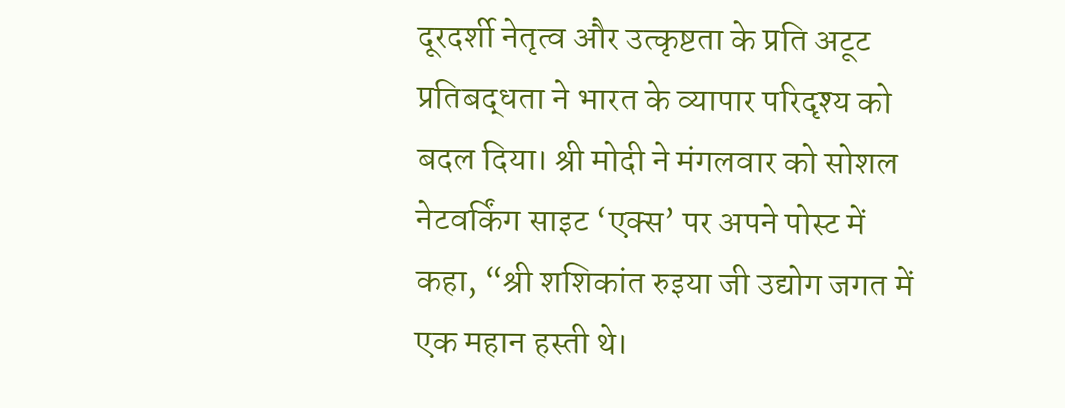दूरदर्शी नेतृत्व और उत्कृष्टता के प्रति अटूट प्रतिबद्धता ने भारत के व्यापार परिदृश्य को बदल दिया। श्री मोदी ने मंगलवार को सोशल नेटवर्किंग साइट ‘एक्स’ पर अपने पोस्ट में कहा, “श्री शशिकांत रुइया जी उद्योग जगत में एक महान हस्ती थे।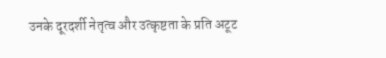उनके दूरदर्शी नेतृत्व और उत्कृष्टता के प्रति अटूट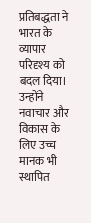प्रतिबद्धता ने भारत के व्यापार परिदृश्य को बदल दिया। उन्होंने नवाचार और विकास के लिए उच्च मानक भी स्थापित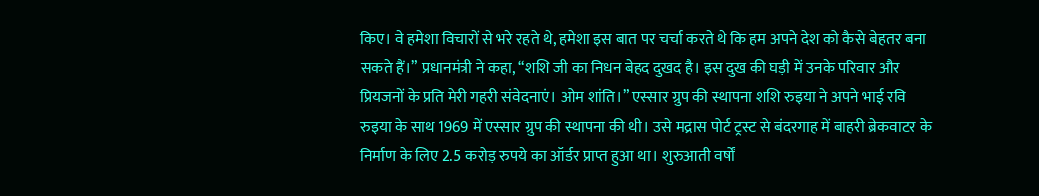किए। वे हमेशा विचारों से भरे रहते थे, हमेशा इस बात पर चर्चा करते थे कि हम अपने देश को कैसे बेहतर बना सकते हैं।” प्रधानमंत्री ने कहा, “शशि जी का निधन बेहद दुखद है। इस दुख की घड़ी में उनके परिवार और प्रियजनों के प्रति मेरी गहरी संवेदनाएं। ओम शांति।” एस्सार ग्रुप की स्थापना शशि रुइया ने अपने भाई रवि रुइया के साथ 1969 में एस्सार ग्रुप की स्थापना की थी। उसे मद्रास पोर्ट ट्रस्ट से बंदरगाह में बाहरी ब्रेकवाटर के निर्माण के लिए 2.5 करोड़ रुपये का ऑर्डर प्राप्त हुआ था। शुरुआती वर्षों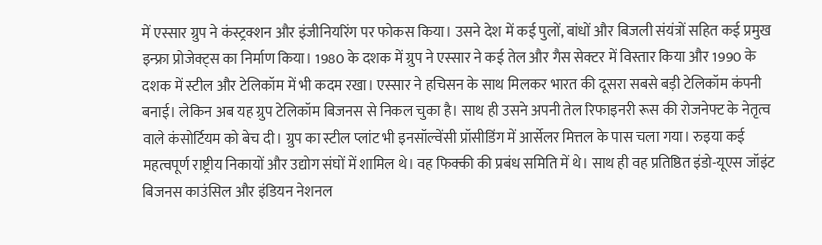में एस्सार ग्रुप ने कंस्ट्रक्शन और इंजीनियरिंग पर फोकस किया। उसने देश में कई पुलों, बांधों और बिजली संयंत्रों सहित कई प्रमुख इन्फ्रा प्रोजेक्ट्स का निर्माण किया। 1980 के दशक में ग्रुप ने एस्सार ने कई तेल और गैस सेक्टर में विस्तार किया और 1990 के दशक में स्टील और टेलिकॉम में भी कदम रखा। एस्सार ने हचिसन के साथ मिलकर भारत की दूसरा सबसे बड़ी टेलिकॉम कंपनी बनाई। लेकिन अब यह ग्रुप टेलिकॉम बिजनस से निकल चुका है। साथ ही उसने अपनी तेल रिफाइनरी रूस की रोजनेफ्ट के नेतृत्व वाले कंसोर्टियम को बेच दी। ग्रुप का स्टील प्लांट भी इनसॉल्वेंसी प्रॉसीडिंग में आर्सेलर मित्तल के पास चला गया। रुइया कई महत्वपूर्ण राष्ट्रीय निकायों और उद्योग संघों में शामिल थे। वह फिक्की की प्रबंध समिति में थे। साथ ही वह प्रतिष्ठित इंडो-यूएस जॉइंट बिजनस काउंसिल और इंडियन नेशनल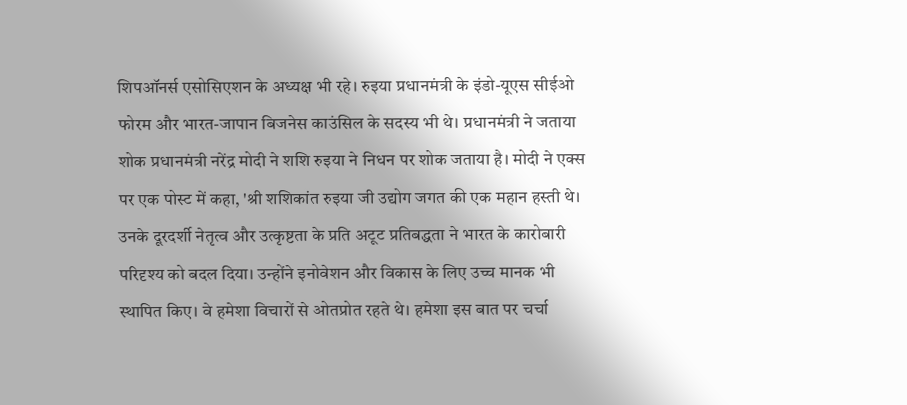शिपऑनर्स एसोसिएशन के अध्यक्ष भी रहे। रुइया प्रधानमंत्री के इंडो-यूएस सीईओ फोरम और भारत-जापान बिजनेस काउंसिल के सदस्य भी थे। प्रधानमंत्री ने जताया शोक प्रधानमंत्री नरेंद्र मोदी ने शशि रुइया ने निधन पर शोक जताया है। मोदी ने एक्स पर एक पोस्ट में कहा, 'श्री शशिकांत रुइया जी उद्योग जगत की एक महान हस्ती थे। उनके दूरदर्शी नेतृत्व और उत्कृष्टता के प्रति अटूट प्रतिबद्धता ने भारत के कारोबारी परिदृश्य को बदल दिया। उन्होंने इनोवेशन और विकास के लिए उच्च मानक भी स्थापित किए। वे हमेशा विचारों से ओतप्रोत रहते थे। हमेशा इस बात पर चर्चा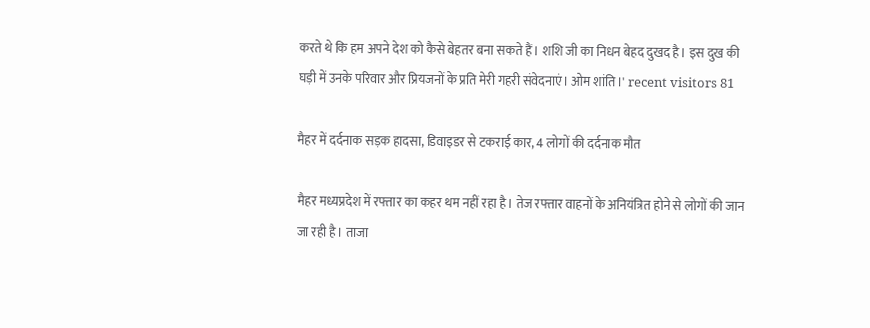करते थे कि हम अपने देश को कैसे बेहतर बना सकते हैं। शशि जी का निधन बेहद दुखद है। इस दुख की घड़ी में उनके परिवार और प्रियजनों के प्रति मेरी गहरी संवेदनाएं। ओम शांति।' recent visitors 81

मैहर में दर्दनाक सड़क हादसा, डिवाइडर से टकराई कार, 4 लोगों की दर्दनाक मौत

मैहर मध्यप्रदेश में रफ्तार का कहर थम नहीं रहा है। तेज रफ्तार वाहनों के अनियंत्रित होने से लोगों की जान जा रही है। ताजा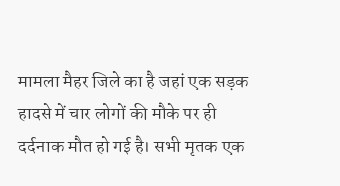मामला मैहर जिले का है जहां एक सड़क हादसे में चार लोगों की मौके पर ही दर्दनाक मौत हो गई है। सभी मृतक एक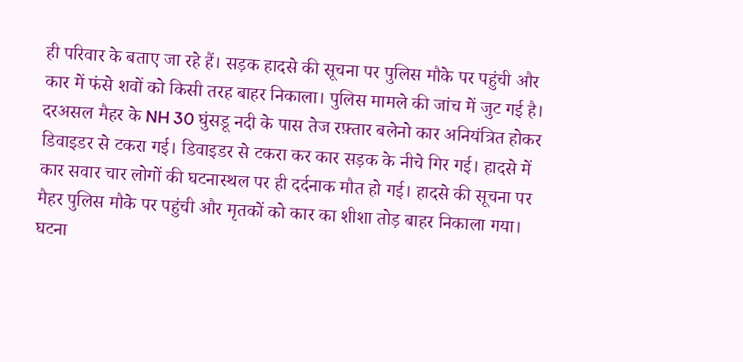ही परिवार के बताए जा रहे हैं। सड़क हादसे की सूचना पर पुलिस मौके पर पहुंची और कार में फंसे शवों को किसी तरह बाहर निकाला। पुलिस मामले की जांच में जुट गई है। दरअसल मैहर के NH 30 घुंसडू नदी के पास तेज रफ़्तार बलेनो कार अनियंत्रित होकर डिवाइडर से टकरा गई। डिवाइडर से टकरा कर कार सड़क के नीचे गिर गई। हादसे में कार सवार चार लोगों की घटनास्थल पर ही दर्दनाक मौत हो गई। हादसे की सूचना पर मैहर पुलिस मौके पर पहुंची और मृतकों को कार का शीशा तोड़ बाहर निकाला गया। घटना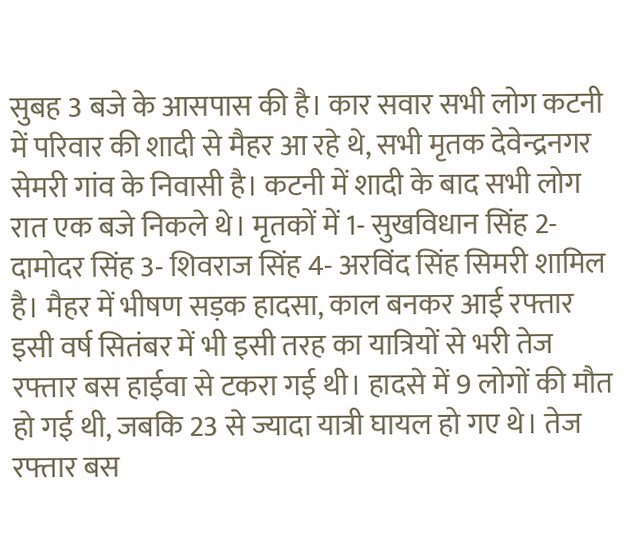सुबह 3 बजे के आसपास की है। कार सवार सभी लोग कटनी में परिवार की शादी से मैहर आ रहे थे, सभी मृतक देवेन्द्रनगर सेमरी गांव के निवासी है। कटनी में शादी के बाद सभी लोग रात एक बजे निकले थे। मृतकों में 1- सुखविधान सिंह 2- दामोदर सिंह 3- शिवराज सिंह 4- अरविंद सिंह सिमरी शामिल है। मैहर में भीषण सड़क हादसा, काल बनकर आई रफ्तार इसी वर्ष सितंबर में भी इसी तरह का यात्रियों से भरी तेज रफ्तार बस हाईवा से टकरा गई थी। हादसे में 9 लोगों की मौत हो गई थी, जबकि 23 से ज्यादा यात्री घायल हो गए थे। तेज रफ्तार बस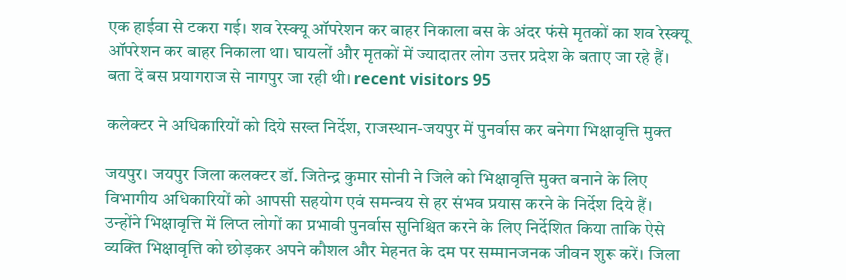एक हाईवा से टकरा गई। शव रेस्क्यू ऑपरेशन कर बाहर निकाला बस के अंदर फंसे मृतकों का शव रेस्क्यू ऑपरेशन कर बाहर निकाला था। घायलों और मृतकों में ज्यादातर लोग उत्तर प्रदेश के बताए जा रहे हैं। बता दें बस प्रयागराज से नागपुर जा रही थी। recent visitors 95

कलेक्टर ने अधिकारियों को दिये सख्त निर्देश, राजस्थान-जयपुर में पुनर्वास कर बनेगा भिक्षावृत्ति मुक्त

जयपुर। जयपुर जिला कलक्टर डॉ. जितेन्द्र कुमार सोनी ने जिले को भिक्षावृत्ति मुक्त बनाने के लिए विभागीय अधिकारियों को आपसी सहयोग एवं समन्वय से हर संभव प्रयास करने के निर्देश दिये हैं।  उन्होंने भिक्षावृत्ति में लिप्त लोगों का प्रभावी पुनर्वास सुनिश्चित करने के लिए निर्देशित किया ताकि ऐसे व्यक्ति भिक्षावृत्ति को छोड़कर अपने कौशल और मेहनत के दम पर सम्मानजनक जीवन शुरू करें। जिला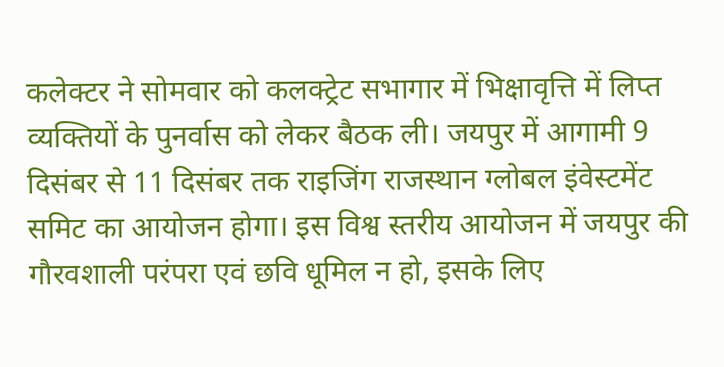कलेक्टर ने सोमवार को कलक्ट्रेट सभागार में भिक्षावृत्ति में लिप्त व्यक्तियों के पुनर्वास को लेकर बैठक ली। जयपुर में आगामी 9 दिसंबर से 11 दिसंबर तक राइजिंग राजस्थान ग्लोबल इंवेस्टमेंट समिट का आयोजन होगा। इस विश्व स्तरीय आयोजन में जयपुर की गौरवशाली परंपरा एवं छवि धूमिल न हो, इसके लिए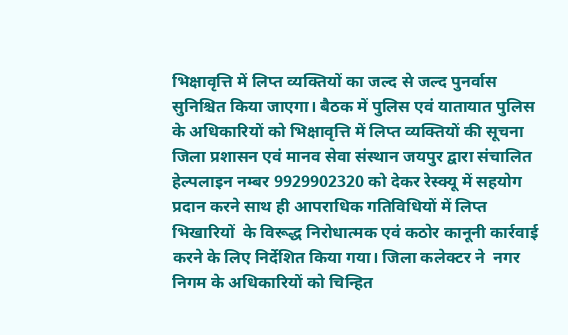भिक्षावृत्ति में लिप्त व्यक्तियों का जल्द से जल्द पुनर्वास सुनिश्चित किया जाएगा। बैठक में पुलिस एवं यातायात पुलिस के अधिकारियों को भिक्षावृत्ति में लिप्त व्यक्तियों की सूचना जिला प्रशासन एवं मानव सेवा संस्थान जयपुर द्वारा संचालित हेल्पलाइन नम्बर 9929902320 को देकर रेस्क्यू में सहयोग प्रदान करने साथ ही आपराधिक गतिविधियों में लिप्त भिखारियों  के विरूद्ध निरोधात्मक एवं कठोर कानूनी कार्रवाई करने के लिए निर्देशित किया गया। जिला कलेक्टर ने  नगर निगम के अधिकारियों को चिन्हित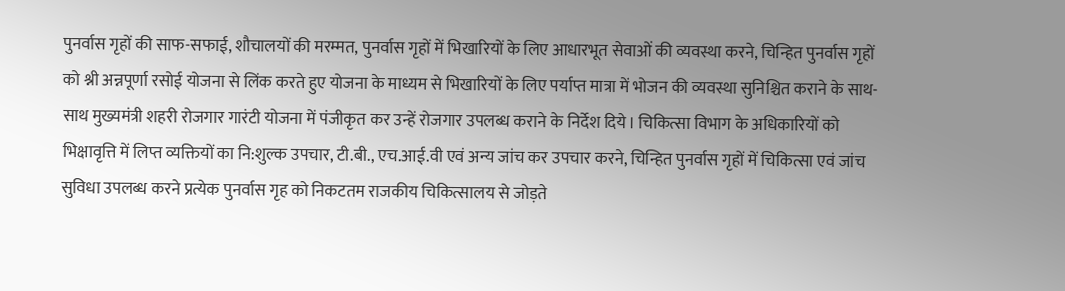पुनर्वास गृहों की साफ-सफाई, शौचालयों की मरम्मत, पुनर्वास गृहों में भिखारियों के लिए आधारभूत सेवाओं की व्यवस्था करने, चिन्हित पुनर्वास गृहों को श्नी अन्नपूर्णा रसोई योजना से लिंक करते हुए योजना के माध्यम से भिखारियों के लिए पर्याप्त मात्रा में भोजन की व्यवस्था सुनिश्चित कराने के साथ-साथ मुख्यमंत्री शहरी रोजगार गारंटी योजना में पंजीकृत कर उन्हें रोजगार उपलब्ध कराने के निर्देश दिये। चिकित्सा विभाग के अधिकारियों को भिक्षावृत्ति में लिप्त व्यक्तियों का नि:शुल्क उपचार, टी.बी., एच.आई.वी एवं अन्य जांच कर उपचार करने, चिन्हित पुनर्वास गृहों में चिकित्सा एवं जांच सुविधा उपलब्ध करने प्रत्येक पुनर्वास गृह को निकटतम राजकीय चिकित्सालय से जोड़ते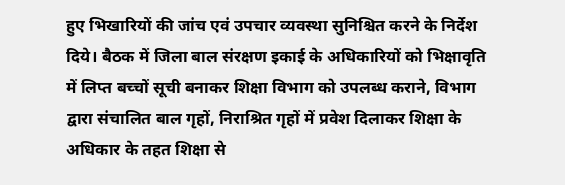हुए भिखारियों की जांच एवं उपचार व्यवस्था सुनिश्चित करने के निर्देश दिये। बैठक में जिला बाल संरक्षण इकाई के अधिकारियों को भिक्षावृति में लिप्त बच्चों सूची बनाकर शिक्षा विभाग को उपलब्ध कराने, विभाग द्वारा संचालित बाल गृहों, निराश्रित गृहों में प्रवेश दिलाकर शिक्षा के अधिकार के तहत शिक्षा से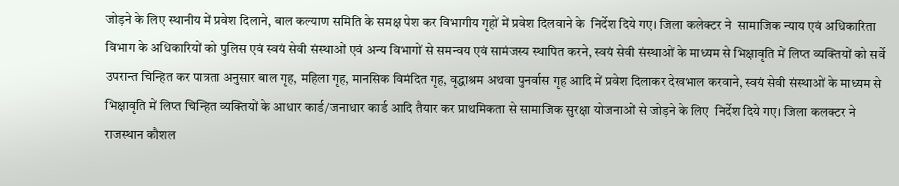जोड़ने के लिए स्थानीय में प्रवेश दिलाने, बाल कल्याण समिति के समक्ष पेश कर विभागीय गृहों में प्रवेश दिलवाने के  निर्देश दिये गए। जिला कलेक्टर ने  सामाजिक न्याय एवं अधिकारिता विभाग के अधिकारियों को पुलिस एवं स्वयं सेवी संस्थाओं एवं अन्य विभागों से समन्वय एवं सामंजस्य स्थापित करने, स्वयं सेवी संस्थाओं के माध्यम से भिक्षावृति में लिप्त व्यक्तियों को सर्वे उपरान्त चिन्हित कर पात्रता अनुसार बाल गृह, महिला गृह, मानसिक विमंदित गृह, वृद्धाश्रम अथवा पुनर्वास गृह आदि में प्रवेश दिलाकर देखभाल करवाने, स्वयं सेवी संस्थाओं के माध्यम से भिक्षावृति में लिप्त चिन्हित व्यक्तियों के आधार कार्ड/जनाधार कार्ड आदि तैयार कर प्राथमिकता से सामाजिक सुरक्षा योजनाओं से जोड़ने के लिए  निर्देश दिये गए। जिला कलक्टर ने राजस्थान कौशल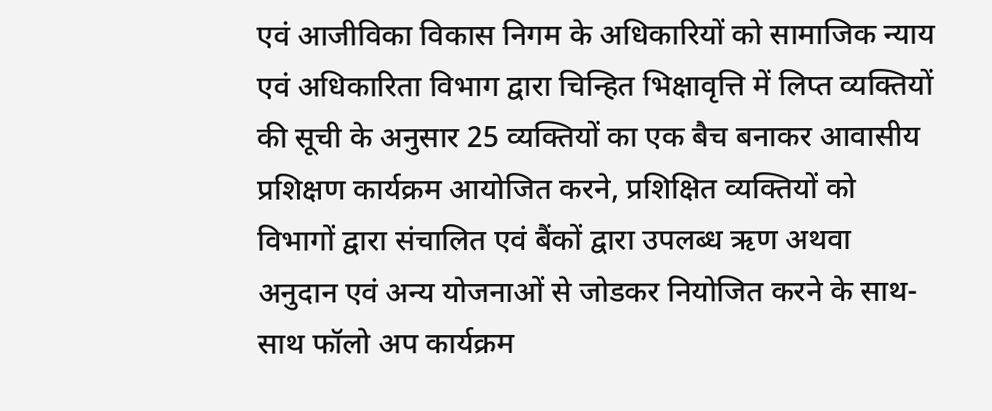एवं आजीविका विकास निगम के अधिकारियों को सामाजिक न्याय एवं अधिकारिता विभाग द्वारा चिन्हित भिक्षावृत्ति में लिप्त व्यक्तियों की सूची के अनुसार 25 व्यक्तियों का एक बैच बनाकर आवासीय प्रशिक्षण कार्यक्रम आयोजित करने, प्रशिक्षित व्यक्तियों को विभागों द्वारा संचालित एवं बैंकों द्वारा उपलब्ध ऋण अथवा अनुदान एवं अन्य योजनाओं से जोडकर नियोजित करने के साथ-साथ फॉलो अप कार्यक्रम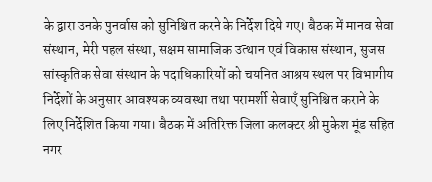के द्वारा उनके पुनर्वास को सुनिश्चित करने के निर्देश दिये गए। बैठक में मानव सेवा संस्थान, मेरी पहल संस्था, सक्षम सामाजिक उत्थान एवं विकास संस्थान, सुजस सांस्कृतिक सेवा संस्थान के पदाधिकारियों को चयनित आश्रय स्थल पर विभागीय निर्देशों के अनुसार आवश्यक व्यवस्था तथा परामर्शी सेवाएँ सुनिश्चित कराने के लिए निर्देशित किया गया। बैठक में अतिरिक्त जिला कलक्टर श्री मुकेश मूंड सहित नगर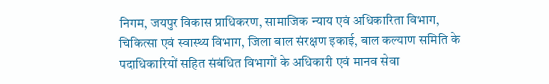निगम, जयपुर विकास प्राधिकरण, सामाजिक न्याय एवं अधिकारिता विभाग, चिकित्सा एवं स्वास्थ्य विभाग, जिला बाल संरक्षण इकाई, बाल कल्याण समिति के पदाधिकारियों सहित संबंधित विभागों के अधिकारी एवं मानव सेवा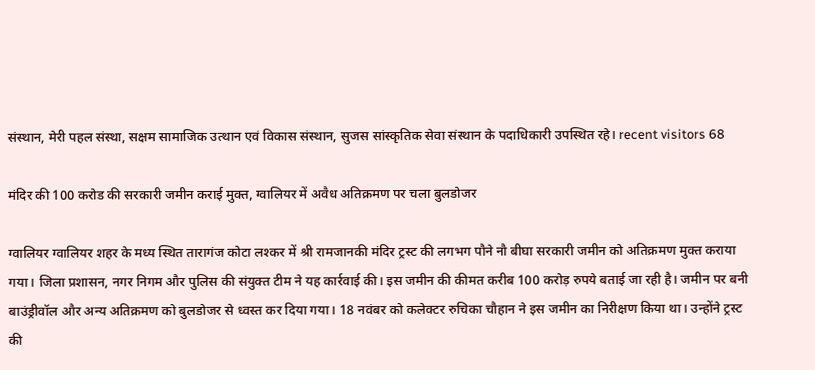संस्थान, मेरी पहल संस्था, सक्षम सामाजिक उत्थान एवं विकास संस्थान, सुजस सांस्कृतिक सेवा संस्थान के पदाधिकारी उपस्थित रहे। recent visitors 68

मंदिर की 100 करोड की सरकारी जमीन कराई मुक्त, ग्वालियर में अवैध अतिक्रमण पर चला बुलडोजर

ग्वालियर ग्वालियर शहर के मध्य स्थित तारागंज कोटा लश्कर में श्री रामजानकी मंदिर ट्रस्ट की लगभग पौने नौ बीघा सरकारी जमीन को अतिक्रमण मुक्त कराया गया। जिला प्रशासन, नगर निगम और पुलिस की संयुक्त टीम ने यह कार्रवाई की। इस जमीन की कीमत करीब 100 करोड़ रुपये बताई जा रही है। जमीन पर बनी बाउंड्रीवॉल और अन्य अतिक्रमण को बुलडोजर से ध्वस्त कर दिया गया। 18 नवंबर को कलेक्टर रुचिका चौहान ने इस जमीन का निरीक्षण किया था। उन्होंने ट्रस्ट की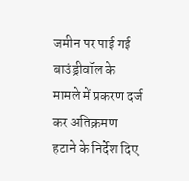जमीन पर पाई गई बाउंड्रीवॉल के मामले में प्रकरण दर्ज कर अतिक्रमण हटाने के निर्देश दिए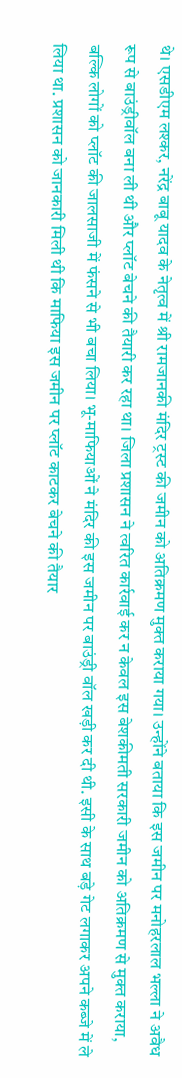थे। एसडीएम लश्कर, नरेंद्र बाबू यादव के नेतृत्व में श्री रामजानकी मंदिर ट्रस्ट की जमीन को अतिक्रमण मुक्त कराया गया। उन्होंने बताया कि इस जमीन पर मनोहरलाल भल्ला ने अवैध रूप से बाउंड्रीवॉल बना ली थी और प्लॉट बेचने की तैयारी कर रहा था। जिला प्रशासन ने त्वरित कार्रवाई कर न केवल इस बेशकीमती सरकारी जमीन को अतिक्रमण से मुक्त कराया, बल्कि लोगों को प्लॉट की जालसाजी में फंसने से भी बचा लिया। भू-माफियाओं ने मंदिर की इस जमीन पर बाउंड्री वॉल खड़ी कर दी थी. इसी के साथ बड़े गेट लगाकर अपने कब्जे में ले लिया था. प्रशासन को जानकारी मिली थी कि माफिया इस जमीन पर प्लॉट काटकर बेचने की तैयार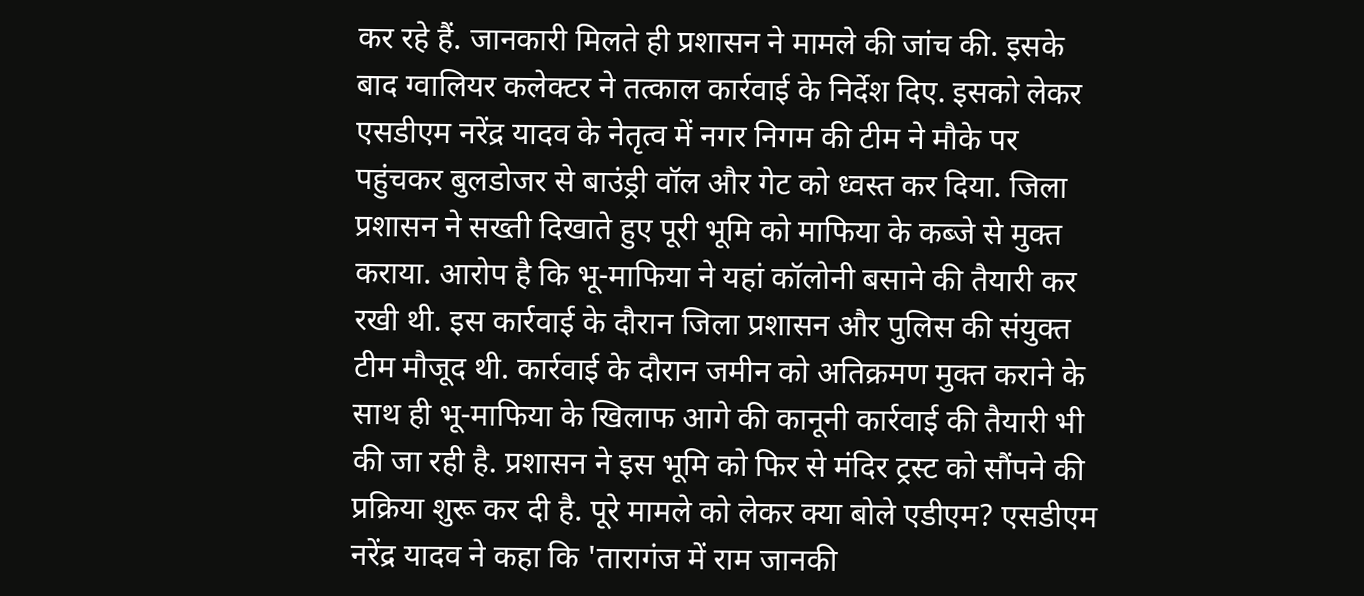कर रहे हैं. जानकारी मिलते ही प्रशासन ने मामले की जांच की. इसके बाद ग्वालियर कलेक्टर ने तत्काल कार्रवाई के निर्देश दिए. इसको लेकर एसडीएम नरेंद्र यादव के नेतृत्व में नगर निगम की टीम ने मौके पर पहुंचकर बुलडोजर से बाउंड्री वॉल और गेट को ध्वस्त कर दिया. जिला प्रशासन ने सख्ती दिखाते हुए पूरी भूमि को माफिया के कब्जे से मुक्त कराया. आरोप है कि भू-माफिया ने यहां कॉलोनी बसाने की तैयारी कर रखी थी. इस कार्रवाई के दौरान जिला प्रशासन और पुलिस की संयुक्त टीम मौजूद थी. कार्रवाई के दौरान जमीन को अतिक्रमण मुक्त कराने के साथ ही भू-माफिया के खिलाफ आगे की कानूनी कार्रवाई की तैयारी भी की जा रही है. प्रशासन ने इस भूमि को फिर से मंदिर ट्रस्ट को सौंपने की प्रक्रिया शुरू कर दी है. पूरे मामले को लेकर क्या बोले एडीएम? एसडीएम नरेंद्र यादव ने कहा कि 'तारागंज में राम जानकी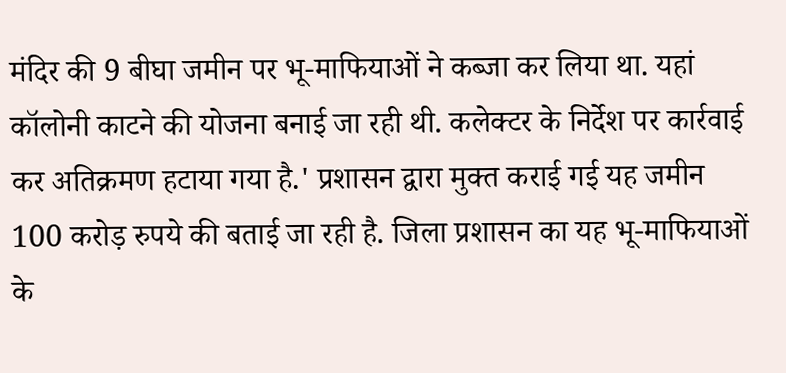मंदिर की 9 बीघा जमीन पर भू-माफियाओं ने कब्जा कर लिया था. यहां कॉलोनी काटने की योजना बनाई जा रही थी. कलेक्टर के निर्देश पर कार्रवाई कर अतिक्रमण हटाया गया है.' प्रशासन द्वारा मुक्त कराई गई यह जमीन 100 करोड़ रुपये की बताई जा रही है. जिला प्रशासन का यह भू-माफियाओं के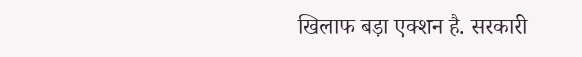खिलाफ बड़ा एक्शन है. सरकारी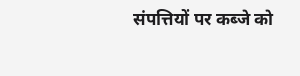संपत्तियों पर कब्जे को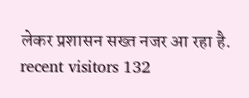लेकर प्रशासन सख्त नजर आ रहा है. recent visitors 132